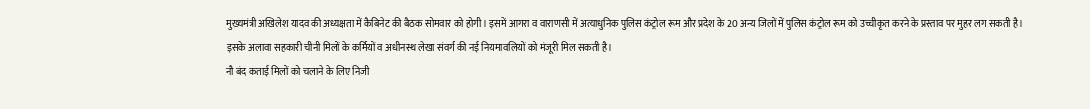मुख्यमंत्री अखिलेश यादव की अध्यक्षता में कैबिनेट की बैठक सोमवार को होगी। इसमें आगरा व वाराणसी में अत्याधुनिक पुलिस कंट्रोल रूम और प्रदेश के 20 अन्य जिलों में पुलिस कंट्रोल रूम को उच्चीकृत करने के प्रस्ताव पर मुहर लग सकती है।
इसके अलावा सहकारी चीनी मिलों के कर्मियों व अधीनस्थ लेखा संवर्ग की नई नियमावलियों को मंजूरी मिल सकती है।
नौ बंद कताई मिलों को चलाने के लिए निजी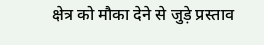क्षेत्र को मौका देने से जुड़े प्रस्ताव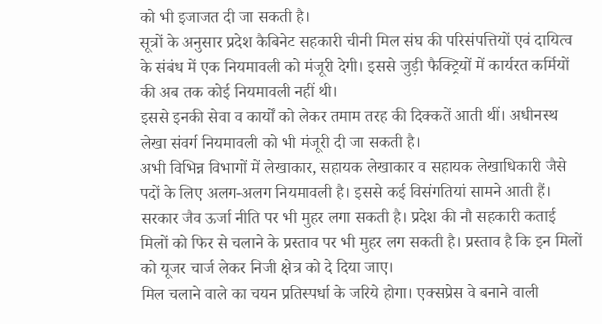को भी इजाजत दी जा सकती है।
सूत्रों के अनुसार प्रदेश कैबिनेट सहकारी चीनी मिल संघ की परिसंपत्तियों एवं दायित्व के संबंध में एक नियमावली को मंजूरी देगी। इससे जुड़ी फैक्ट्रियों में कार्यरत कर्मियों की अब तक कोई नियमावली नहीं थी।
इससे इनकी सेवा व कार्यों को लेकर तमाम तरह की दिक्कतें आती थीं। अधीनस्थ लेखा संवर्ग नियमावली को भी मंजूरी दी जा सकती है।
अभी विभिन्न विभागों में लेखाकार, सहायक लेखाकार व सहायक लेखाधिकारी जैसे पदों के लिए अलग-अलग नियमावली है। इससे कई विसंगतियां सामने आती हैं।
सरकार जैव ऊर्जा नीति पर भी मुहर लगा सकती है। प्रदेश की नौ सहकारी कताई मिलों को फिर से चलाने के प्रस्ताव पर भी मुहर लग सकती है। प्रस्ताव है कि इन मिलों को यूजर चार्ज लेकर निजी क्षेत्र को दे दिया जाए।
मिल चलाने वाले का चयन प्रतिस्पर्धा के जरिये होगा। एक्सप्रेस वे बनाने वाली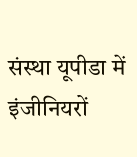संस्था यूपीडा में इंजीनियरों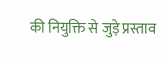की नियुक्ति से जुड़े प्रस्ताव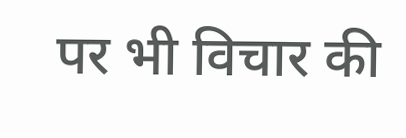पर भी विचार की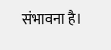संभावना है।